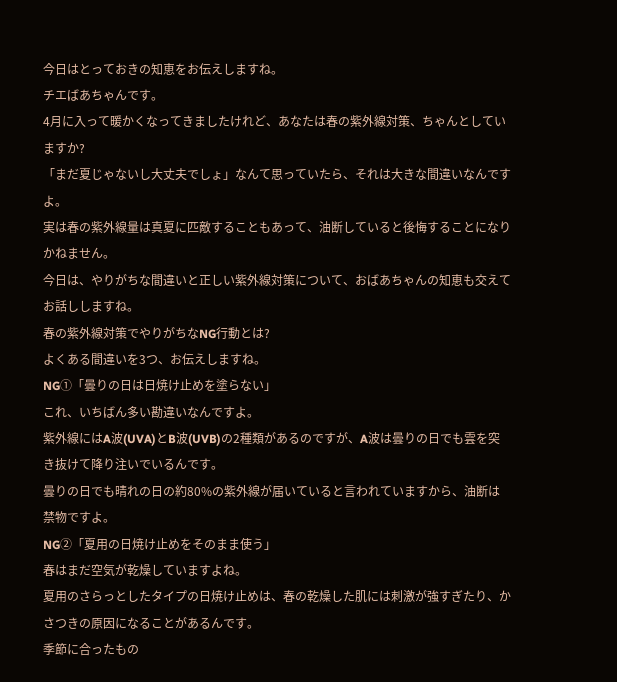今日はとっておきの知恵をお伝えしますね。
チエばあちゃんです。
4月に入って暖かくなってきましたけれど、あなたは春の紫外線対策、ちゃんとしていますか?
「まだ夏じゃないし大丈夫でしょ」なんて思っていたら、それは大きな間違いなんですよ。
実は春の紫外線量は真夏に匹敵することもあって、油断していると後悔することになりかねません。
今日は、やりがちな間違いと正しい紫外線対策について、おばあちゃんの知恵も交えてお話ししますね。
春の紫外線対策でやりがちなNG行動とは?
よくある間違いを3つ、お伝えしますね。
NG①「曇りの日は日焼け止めを塗らない」
これ、いちばん多い勘違いなんですよ。
紫外線にはA波(UVA)とB波(UVB)の2種類があるのですが、A波は曇りの日でも雲を突き抜けて降り注いでいるんです。
曇りの日でも晴れの日の約80%の紫外線が届いていると言われていますから、油断は禁物ですよ。
NG②「夏用の日焼け止めをそのまま使う」
春はまだ空気が乾燥していますよね。
夏用のさらっとしたタイプの日焼け止めは、春の乾燥した肌には刺激が強すぎたり、かさつきの原因になることがあるんです。
季節に合ったもの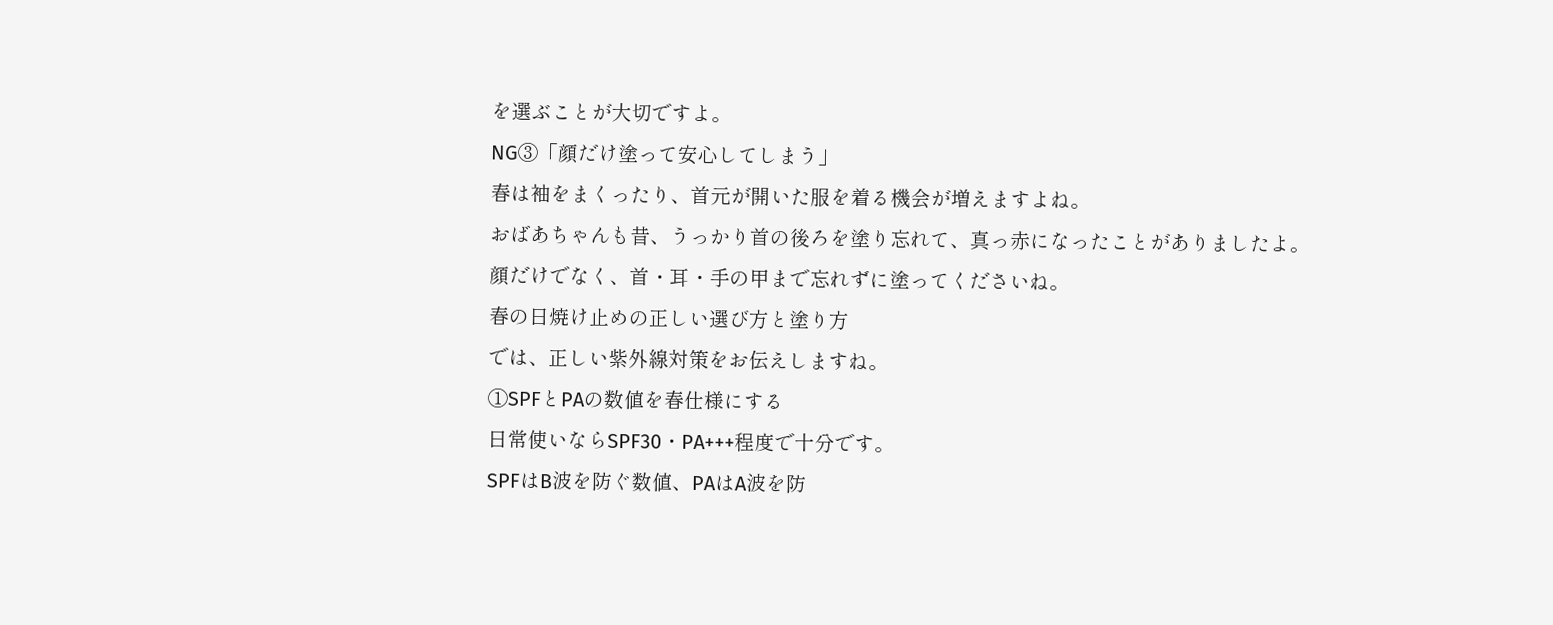を選ぶことが大切ですよ。
NG③「顔だけ塗って安心してしまう」
春は袖をまくったり、首元が開いた服を着る機会が増えますよね。
おばあちゃんも昔、うっかり首の後ろを塗り忘れて、真っ赤になったことがありましたよ。
顔だけでなく、首・耳・手の甲まで忘れずに塗ってくださいね。
春の日焼け止めの正しい選び方と塗り方
では、正しい紫外線対策をお伝えしますね。
①SPFとPAの数値を春仕様にする
日常使いならSPF30・PA+++程度で十分です。
SPFはB波を防ぐ数値、PAはA波を防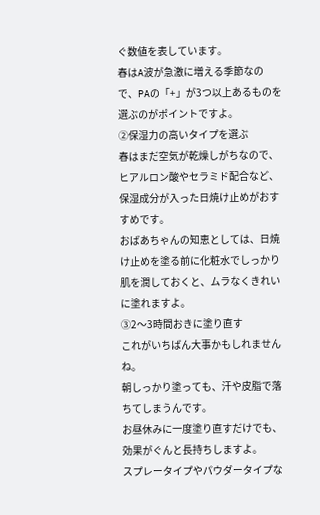ぐ数値を表しています。
春はA波が急激に増える季節なので、PAの「+」が3つ以上あるものを選ぶのがポイントですよ。
②保湿力の高いタイプを選ぶ
春はまだ空気が乾燥しがちなので、ヒアルロン酸やセラミド配合など、保湿成分が入った日焼け止めがおすすめです。
おばあちゃんの知恵としては、日焼け止めを塗る前に化粧水でしっかり肌を潤しておくと、ムラなくきれいに塗れますよ。
③2〜3時間おきに塗り直す
これがいちばん大事かもしれませんね。
朝しっかり塗っても、汗や皮脂で落ちてしまうんです。
お昼休みに一度塗り直すだけでも、効果がぐんと長持ちしますよ。
スプレータイプやパウダータイプな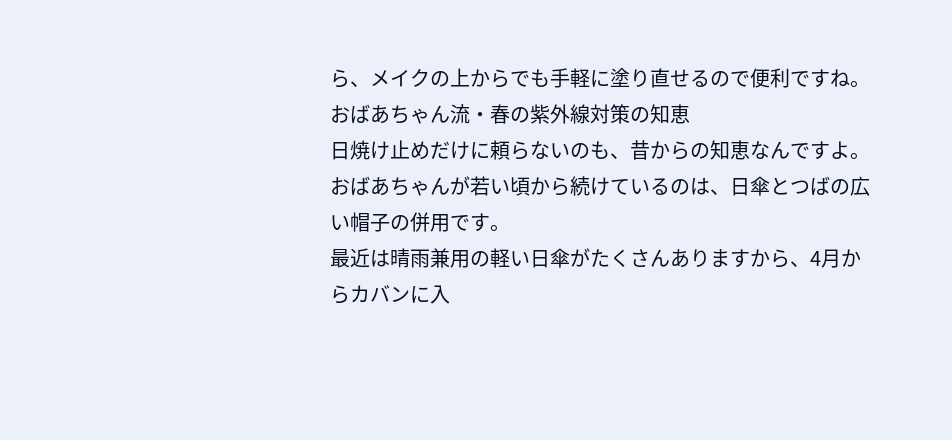ら、メイクの上からでも手軽に塗り直せるので便利ですね。
おばあちゃん流・春の紫外線対策の知恵
日焼け止めだけに頼らないのも、昔からの知恵なんですよ。
おばあちゃんが若い頃から続けているのは、日傘とつばの広い帽子の併用です。
最近は晴雨兼用の軽い日傘がたくさんありますから、4月からカバンに入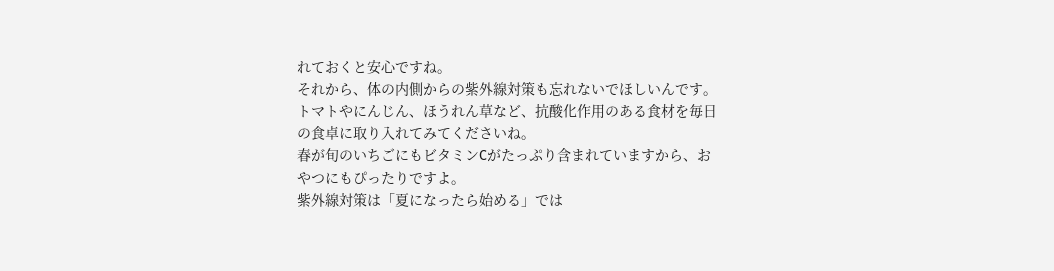れておくと安心ですね。
それから、体の内側からの紫外線対策も忘れないでほしいんです。
トマトやにんじん、ほうれん草など、抗酸化作用のある食材を毎日の食卓に取り入れてみてくださいね。
春が旬のいちごにもビタミンCがたっぷり含まれていますから、おやつにもぴったりですよ。
紫外線対策は「夏になったら始める」では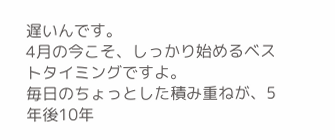遅いんです。
4月の今こそ、しっかり始めるベストタイミングですよ。
毎日のちょっとした積み重ねが、5年後10年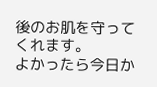後のお肌を守ってくれます。
よかったら今日か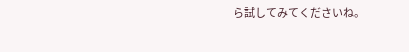ら試してみてくださいね。